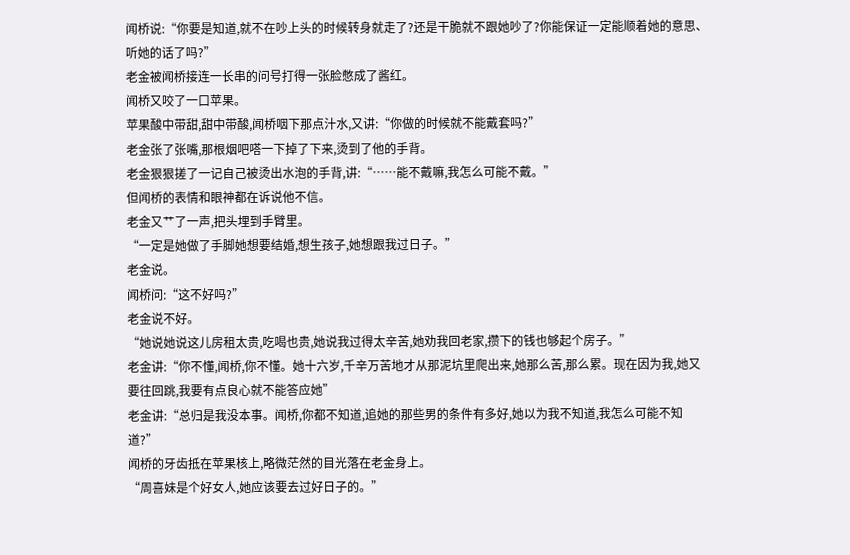闻桥说:“你要是知道,就不在吵上头的时候转身就走了?还是干脆就不跟她吵了?你能保证一定能顺着她的意思、听她的话了吗?”
老金被闻桥接连一长串的问号打得一张脸憋成了酱红。
闻桥又咬了一口苹果。
苹果酸中带甜,甜中带酸,闻桥咽下那点汁水,又讲:“你做的时候就不能戴套吗?”
老金张了张嘴,那根烟吧嗒一下掉了下来,烫到了他的手背。
老金狠狠搓了一记自己被烫出水泡的手背,讲:“……能不戴嘛,我怎么可能不戴。”
但闻桥的表情和眼神都在诉说他不信。
老金又艹了一声,把头埋到手臂里。
“一定是她做了手脚她想要结婚,想生孩子,她想跟我过日子。”
老金说。
闻桥问:“这不好吗?”
老金说不好。
“她说她说这儿房租太贵,吃喝也贵,她说我过得太辛苦,她劝我回老家,攒下的钱也够起个房子。”
老金讲:“你不懂,闻桥,你不懂。她十六岁,千辛万苦地才从那泥坑里爬出来,她那么苦,那么累。现在因为我,她又要往回跳,我要有点良心就不能答应她”
老金讲:“总归是我没本事。闻桥,你都不知道,追她的那些男的条件有多好,她以为我不知道,我怎么可能不知道?”
闻桥的牙齿抵在苹果核上,略微茫然的目光落在老金身上。
“周喜妹是个好女人,她应该要去过好日子的。”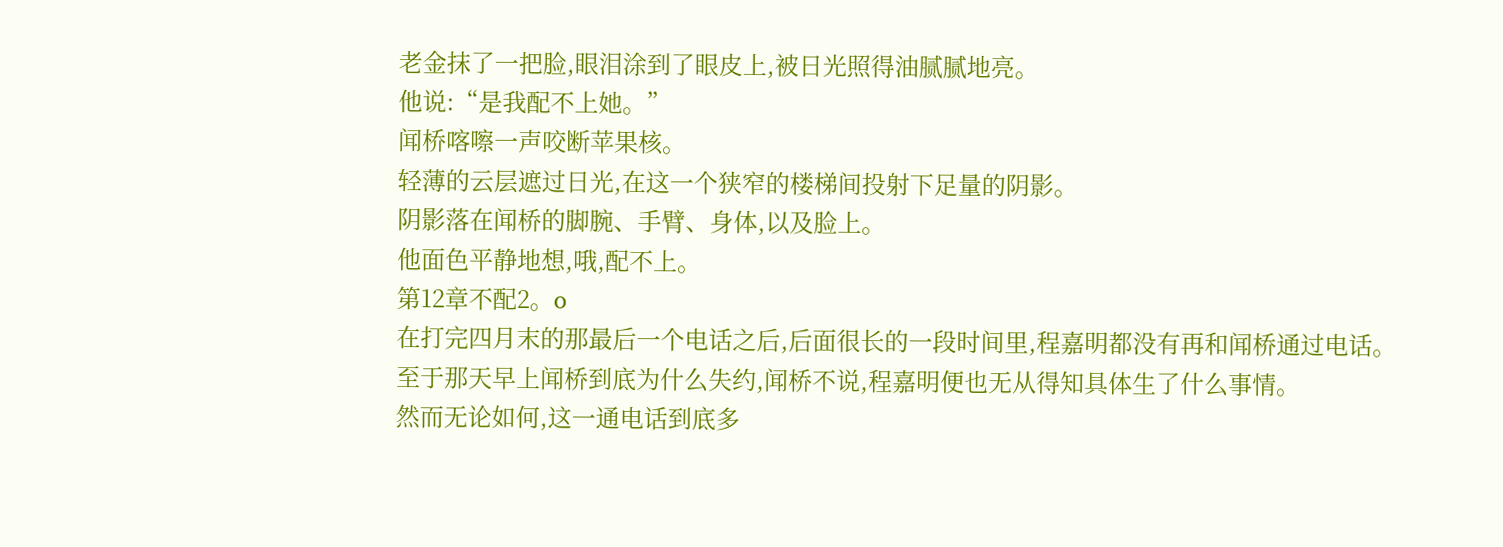老金抹了一把脸,眼泪涂到了眼皮上,被日光照得油腻腻地亮。
他说:“是我配不上她。”
闻桥喀嚓一声咬断苹果核。
轻薄的云层遮过日光,在这一个狭窄的楼梯间投射下足量的阴影。
阴影落在闻桥的脚腕、手臂、身体,以及脸上。
他面色平静地想,哦,配不上。
第12章不配2。o
在打完四月末的那最后一个电话之后,后面很长的一段时间里,程嘉明都没有再和闻桥通过电话。
至于那天早上闻桥到底为什么失约,闻桥不说,程嘉明便也无从得知具体生了什么事情。
然而无论如何,这一通电话到底多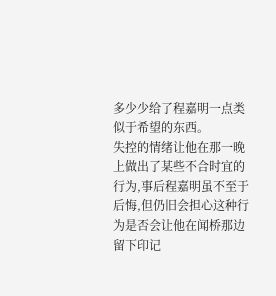多少少给了程嘉明一点类似于希望的东西。
失控的情绪让他在那一晚上做出了某些不合时宜的行为,事后程嘉明虽不至于后悔,但仍旧会担心这种行为是否会让他在闻桥那边留下印记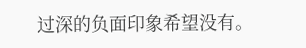过深的负面印象希望没有。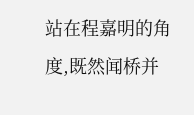站在程嘉明的角度,既然闻桥并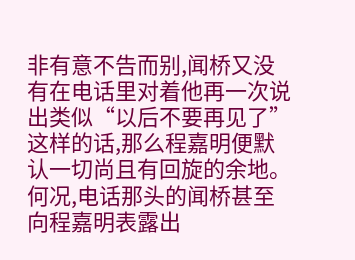非有意不告而别,闻桥又没有在电话里对着他再一次说出类似“以后不要再见了”
这样的话,那么程嘉明便默认一切尚且有回旋的余地。
何况,电话那头的闻桥甚至向程嘉明表露出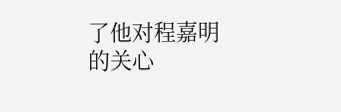了他对程嘉明的关心